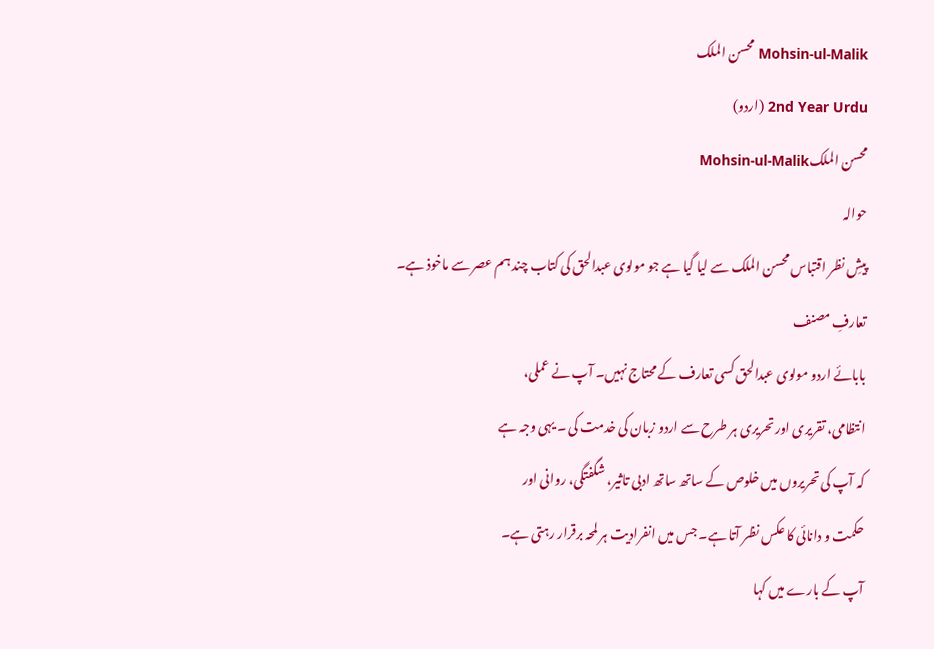Mohsin-ul-Malik محسن الملک
2nd Year Urdu (اردو)
محسن الملکMohsin-ul-Malik
حوالہ
پیشِ نظر اقتباس محسن الملک سے لیا گیا ہے جو مولوی عبدالحق کی کتاب چند ہم عصر سے ماخوذ ہے۔
تعارفِ مصنف
بابائے اردو مولوی عبدالحق کسی تعارف کے محتاج نہیں۔ آپ نے عملی،
انتظامی، تقریری اور تحریری ہر طرح سے اردو زبان کی خدمت کی ۔ یہی وجہ ہے
کہ آپ کی تحریروں میں خلوص کے ساتھ ساتھ ادبی تاثیر، شگفتگی، روانی اور
حکمت و دانائی کا عکس نظر آتا ہے۔ جس میں انفرادیت ہر لمحہ برقرار رہتی ہے۔
آپ کے بارے میں کہا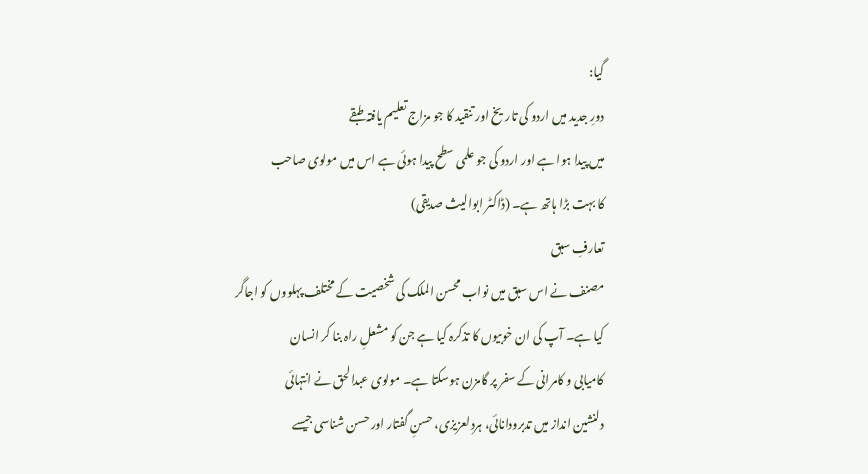گیا:
دورِ جدید میں اردو کی تاریخ اور تنقید کا جو مزاج تعلیم یافتہ طبقے
میں پیدا ہوا ہے اور اردو کی جو علمی سطح پیدا ہوئی ہے اس میں مولوی صاحب
کا بہت بڑا ہاتھ ہے۔ (ڈاکٹر ابوالیث صدیقی)
تعارفِ سبق
مصنف نے اس سبق میں نواب محسن الملک کی شخصیت کے مختلف پہلووں کو اجاگر
کیا ہے۔ آپ کی ان خوبیوں کا تذکرہ کیا ہے جن کو مشعلِ راہ بنا کر انسان
کامیابی و کامرانی کے سفر پر گامزن ہوسکتا ہے۔ مولوی عبدالحق نے انتہائی
دلنشین انداز میں تدبرودانائی، ہردلعزیزی، حسنِ گفتار اور حسن شناسی جیسے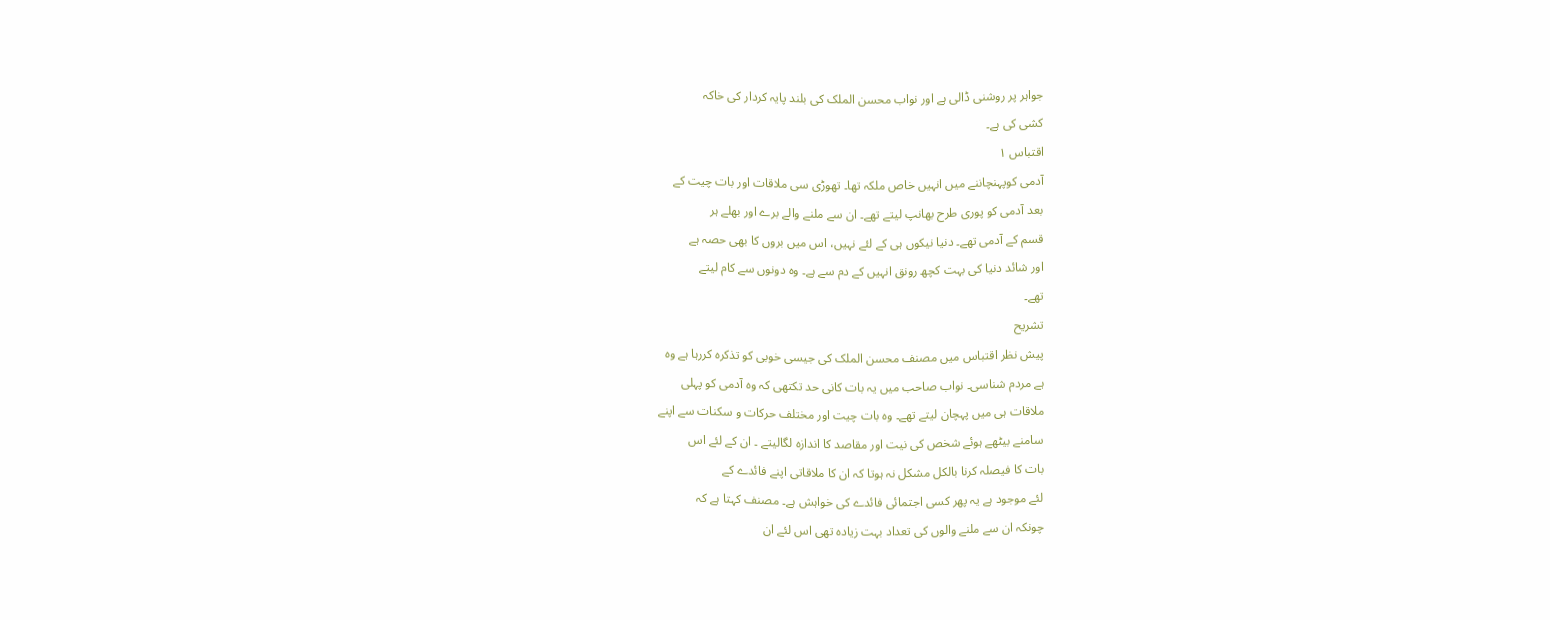جواہر پر روشنی ڈالی ہے اور نواب محسن الملک کی بلند پایہ کردار کی خاکہ
کشی کی ہے۔
اقتباس ۱
آدمی کوپہنچاننے میں انہیں خاص ملکہ تھا۔ تھوڑی سی ملاقات اور بات چیت کے
بعد آدمی کو پوری طرح بھانپ لیتے تھے۔ ان سے ملنے والے برے اور بھلے ہر
قسم کے آدمی تھے۔ دنیا نیکوں ہی کے لئے نہیں، اس میں بروں کا بھی حصہ ہے
اور شائد دنیا کی بہت کچھ رونق انہیں کے دم سے ہے۔ وہ دونوں سے کام لیتے
تھے۔
تشریح
پیش نظر اقتباس میں مصنف محسن الملک کی جیسی خوبی کو تذکرہ کررہا ہے وہ
ہے مردم شناسی۔ نواب صاحب میں یہ بات کانی حد تکتھی کہ وہ آدمی کو پہلی
ملاقات ہی میں پہچان لیتے تھے۔ وہ بات چیت اور مختلف حرکات و سکنات سے اپنے
سامنے بیٹھے ہوئے شخص کی نیت اور مقاصد کا اندازہ لگالیتے ۔ ان کے لئے اس
بات کا فیصلہ کرنا بالکل مشکل نہ ہوتا کہ ان کا ملاقاتی اپنے فائدے کے
لئے موجود ہے یہ پھر کسی اجتمائی فائدے کی خواہش ہے۔ مصنف کہتا ہے کہ
چونکہ ان سے ملنے والوں کی تعداد بہت زیادہ تھی اس لئے ان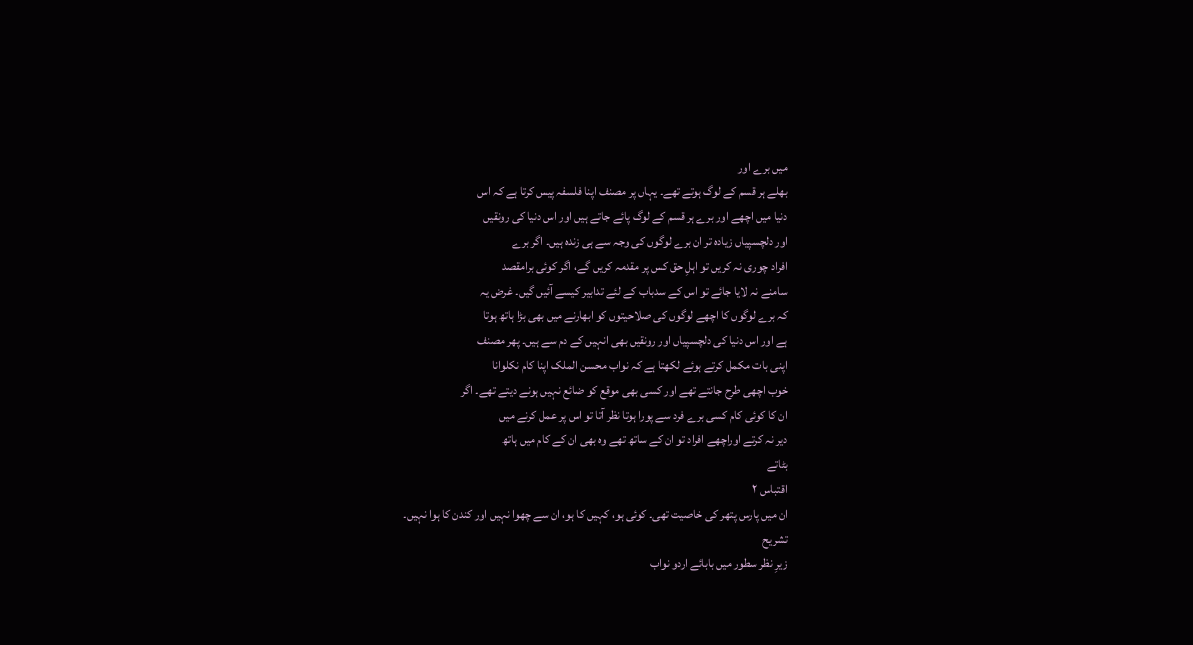میں برے اور
بھلے ہر قسم کے لوگ ہوتے تھے۔ یہاں پر مصنف اپنا فلسفہ پیس کرتا ہے کہ اس
دنیا میں اچھے اور برے ہر قسم کے لوگ پائے جاتے ہیں اور اس دنیا کی رونقیں
اور دلچسپیاں زیادہ تر ان برے لوگوں کی وجہ سے ہی زندہ ہیں۔ اگر برے
افراد چوری نہ کریں تو اہلِ حق کس پر مقدمہ کریں گے، اگر کوئی برامقصد
سامنے نہ لایا جائے تو اس کے سدباب کے لئے تدابیر کیسے آئیں گیں۔ غرض یہ
کہ برے لوگوں کا اچھے لوگوں کی صلاحیتوں کو ابھارنے میں بھی بڑا ہاتھ ہوتا
ہے اور اس دنیا کی دلچسپیاں اور رونقیں بھی انہیں کے دم سے ہیں۔ پھر مصنف
اپنی بات مکمل کرتے ہوئے لکھتا ہے کہ نواب محسن الملک اپنا کام نکلوانا
خوب اچھی طرح جانتے تھے اور کسی بھی موقع کو ضائع نہیں ہونے دیتے تھے۔ اگر
ان کا کوئی کام کسی برے فرد سے پورا ہوتا نظر آتا تو اس پر عمل کرنے میں
دیر نہ کرتے اوراچھے افراد تو ان کے ساتھ تھے وہ بھی ان کے کام میں ہاتھ
بٹاتے
اقتباس ۲
ان میں پارس پتھر کی خاصیت تھی۔ کوئی ہو، کہیں کا ہو، ان سے چھوا نہیں اور کندن کا ہوا نہیں۔
تشریح
زیرِ نظر سطور میں بابائے اردو نواب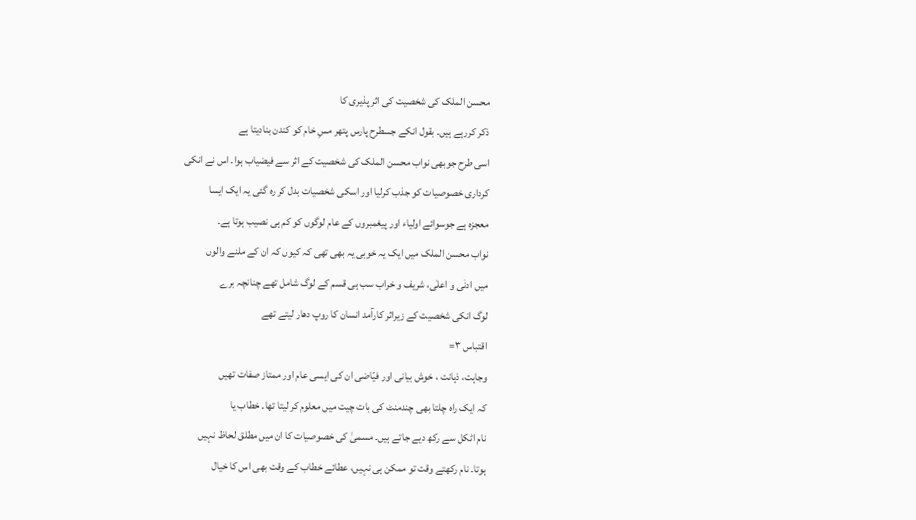محسن الملک کی شخصیت کی اثر پذیری کا
ذکر کررہے ہیں۔ بقول انکے جسطرح پارس پتھر مسِ خام کو کندن بنادیتا ہے
اسی طرح جوبھی نواب محسن الملک کی شخصیت کے اثر سے فیضیاب ہوا۔ اس نے انکی
کرداری خصوصیات کو جذب کرلیا اور اسکی شخصیات بدل کر رہ گئی یہ ایک ایسا
معجزہ ہے جوسوائے اولیاء اور پیغمبروں کے عام لوگوں کو کم ہی نصیب ہوتا ہے۔
نواب محسن الملک میں ایک یہ خوبی یہ بھی تھی کہ کیوں کہ ان کے ملنے والوں
میں ادنٰی و اعلٰی، شریف و خراب سب ہی قسم کے لوگ شامل تھے چنانچہ برے
لوگ انکی شخصیت کے زیراثر کارآمد انسان کا روپ دھار لیتے تھے
اقتباس ۳=
وجاہت، ذہانت ، خوش بیانی اور فیّاضی ان کی ایسی عام اور ممتاز صفات تھیں
کہ ایک راہ چلتا بھی چندمنٹ کی بات چیت میں معلوم کر لیتا تھا۔ خطاب یا
نام اٹکل سے رکھ دیے جاتے ہیں۔ مسمیٰ کی خصوصیات کا ان میں مطلق لحاظ نہیں
ہوتا۔ نام رکھتے وقت تو ممکن ہی نہیں، عطائے خطاب کے وقت بھی اس کا خیال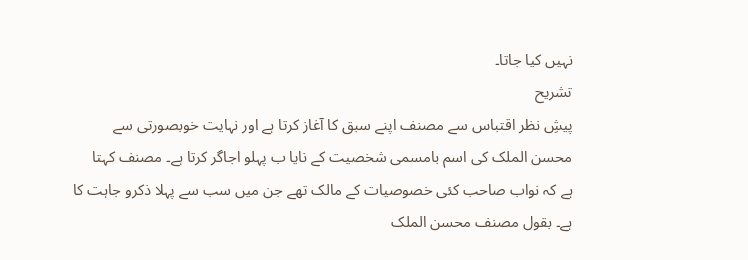نہیں کیا جاتا۔
تشریح
پیشِ نظر اقتباس سے مصنف اپنے سبق کا آغاز کرتا ہے اور نہایت خوبصورتی سے
محسن الملک کی اسم بامسمی شخصیت کے نایا ب پہلو اجاگر کرتا ہے۔ مصنف کہتا
ہے کہ نواب صاحب کئی خصوصیات کے مالک تھے جن میں سب سے پہلا ذکرو جاہت کا
ہے۔ بقول مصنف محسن الملک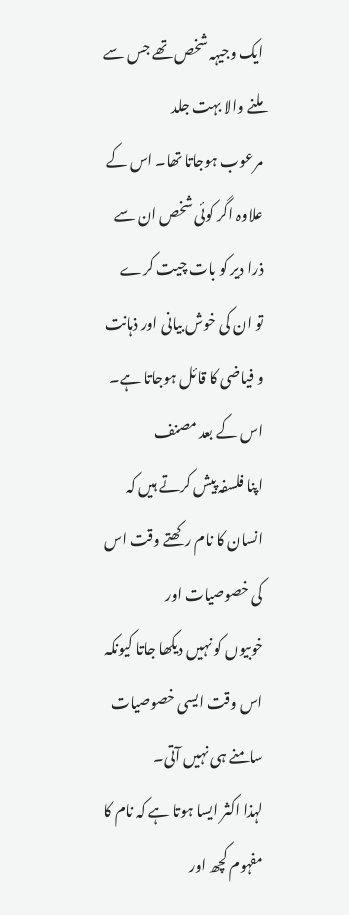ایک وجیہہ شخص تھے جس سے ملنے والا بہت جلد
مرعوب ہوجاتا تھا۔ اس کے علاوہ اگر کوئی شخص ان سے ذرا دیر کو بات چیت کرے
تو ان کی خوش بیانی اور ذہانت و فیاضی کا قائل ہوجاتا ہے۔ اس کے بعد مصنف
اپنا فلسفہ پیش کرتے ہیں کہ انسان کا نام رکھتے وقت اس کی خصوصیات اور
خوبیوں کو نہیں دیکھا جاتا کیونکہ اس وقت ایسی خصوصیات سامنے ہی نہیں آتی۔
لہذا اکثر ایسا ہوتا ہے کہ نام کا مفہوم کچھ اور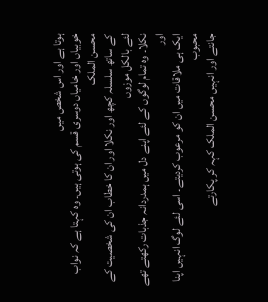ہوتا ہے اور اس شخص میں
خوبیاں اور خامیاں دوسری قسم کی ہوتی ہیں۔ وہ کہتا ہے کہ نواب محسن الملک
کے ساتھ سلسلہ کچھ اور نکلا اور ان کا خطاب ان کی شخصیت کے لئے بالکل موزوں
نکلا۔ وہ تمام لوگوں کے لئے اپنے دل میں ہمدردانہ جذبات رکھتے تھے اور
ایک ہی ملاقات میں ان کو مرعوب کردیتے۔ اسی لئے لوگ انہیں اپنا محبوب
جانتے اور انہیں محسن الملک کہہ کر پکارتے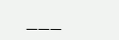___